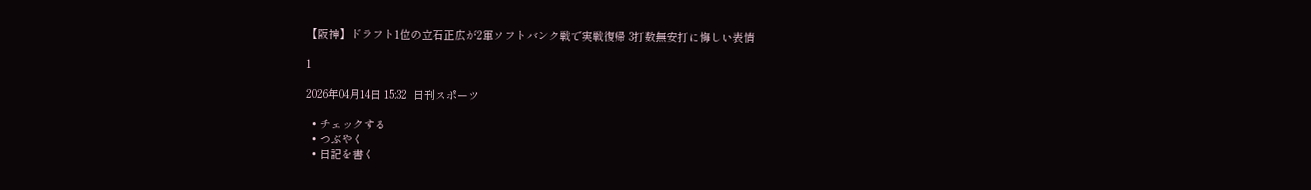【阪神】ドラフト1位の立石正広が2軍ソフトバンク戦で実戦復帰 3打数無安打に悔しい表情

1

2026年04月14日 15:32  日刊スポーツ

  • チェックする
  • つぶやく
  • 日記を書く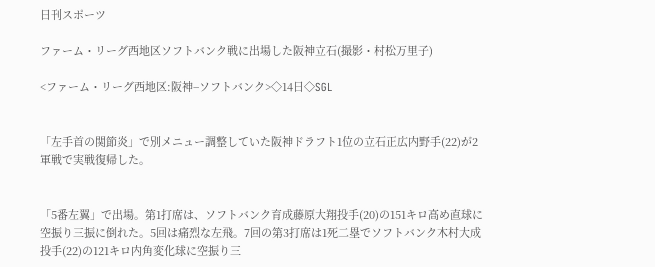日刊スポーツ

ファーム・リーグ西地区ソフトバンク戦に出場した阪神立石(撮影・村松万里子)

<ファーム・リーグ西地区:阪神−ソフトバンク>◇14日◇SGL


「左手首の関節炎」で別メニュー調整していた阪神ドラフト1位の立石正広内野手(22)が2軍戦で実戦復帰した。


「5番左翼」で出場。第1打席は、ソフトバンク育成藤原大翔投手(20)の151キロ高め直球に空振り三振に倒れた。5回は痛烈な左飛。7回の第3打席は1死二塁でソフトバンク木村大成投手(22)の121キロ内角変化球に空振り三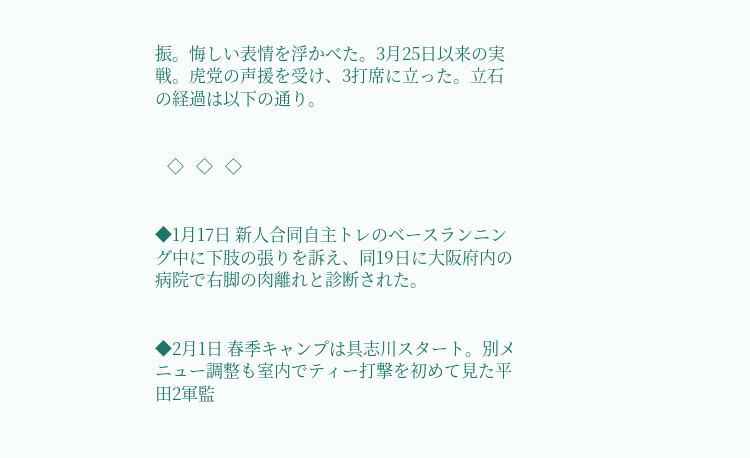振。悔しい表情を浮かべた。3月25日以来の実戦。虎党の声援を受け、3打席に立った。立石の経過は以下の通り。


   ◇   ◇   ◇


◆1月17日 新人合同自主トレのベースランニング中に下肢の張りを訴え、同19日に大阪府内の病院で右脚の肉離れと診断された。


◆2月1日 春季キャンプは具志川スタート。別メニュー調整も室内でティー打撃を初めて見た平田2軍監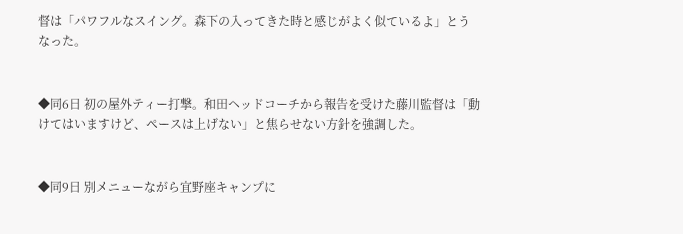督は「パワフルなスイング。森下の入ってきた時と感じがよく似ているよ」とうなった。


◆同6日 初の屋外ティー打撃。和田ヘッドコーチから報告を受けた藤川監督は「動けてはいますけど、ペースは上げない」と焦らせない方針を強調した。


◆同9日 別メニューながら宜野座キャンプに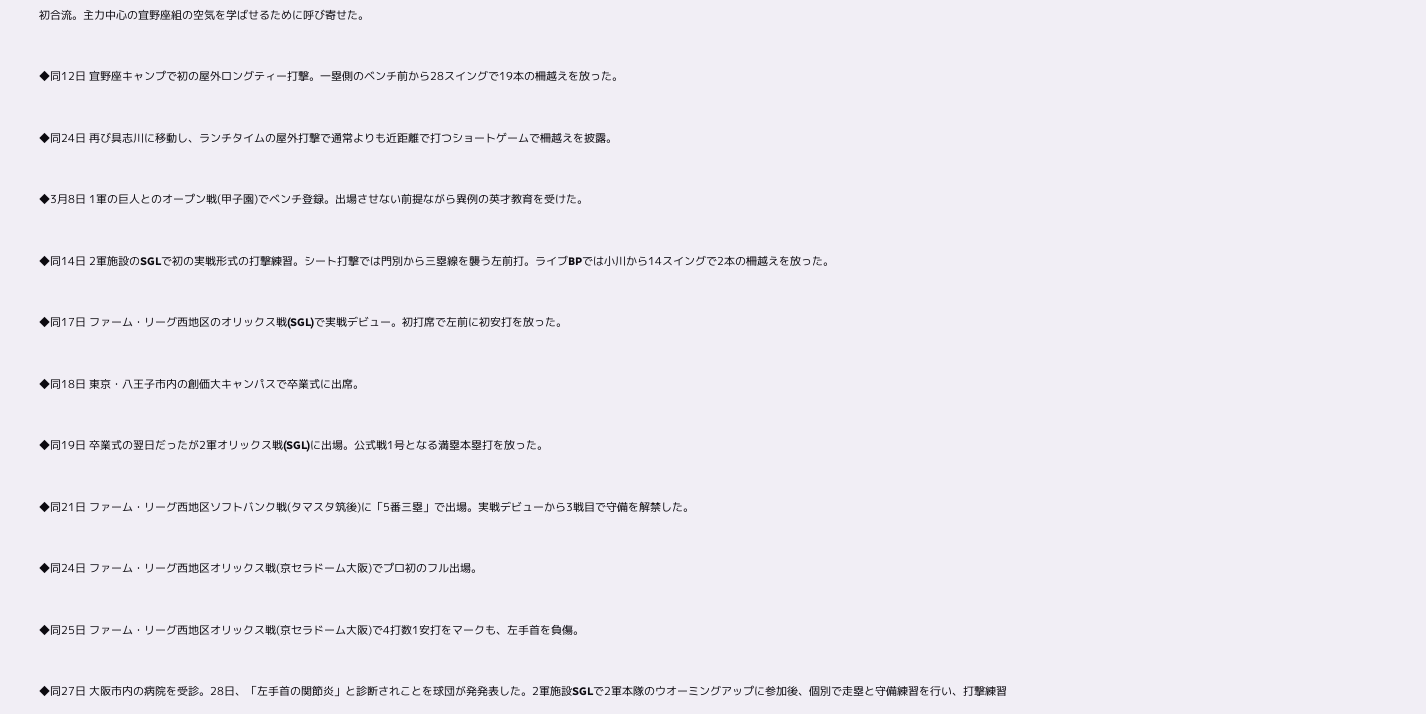初合流。主力中心の宜野座組の空気を学ばせるために呼び寄せた。


◆同12日 宜野座キャンプで初の屋外ロングティー打撃。一塁側のベンチ前から28スイングで19本の柵越えを放った。


◆同24日 再び具志川に移動し、ランチタイムの屋外打撃で通常よりも近距離で打つショートゲームで柵越えを披露。


◆3月8日 1軍の巨人とのオープン戦(甲子園)でベンチ登録。出場させない前提ながら異例の英才教育を受けた。


◆同14日 2軍施設のSGLで初の実戦形式の打撃練習。シート打撃では門別から三塁線を襲う左前打。ライブBPでは小川から14スイングで2本の柵越えを放った。


◆同17日 ファーム・リーグ西地区のオリックス戦(SGL)で実戦デビュー。初打席で左前に初安打を放った。


◆同18日 東京・八王子市内の創価大キャンパスで卒業式に出席。


◆同19日 卒業式の翌日だったが2軍オリックス戦(SGL)に出場。公式戦1号となる満塁本塁打を放った。


◆同21日 ファーム・リーグ西地区ソフトバンク戦(タマスタ筑後)に「5番三塁」で出場。実戦デビューから3戦目で守備を解禁した。


◆同24日 ファーム・リーグ西地区オリックス戦(京セラドーム大阪)でプロ初のフル出場。


◆同25日 ファーム・リーグ西地区オリックス戦(京セラドーム大阪)で4打数1安打をマークも、左手首を負傷。


◆同27日 大阪市内の病院を受診。28日、「左手首の関節炎」と診断されことを球団が発発表した。2軍施設SGLで2軍本隊のウオーミングアップに参加後、個別で走塁と守備練習を行い、打撃練習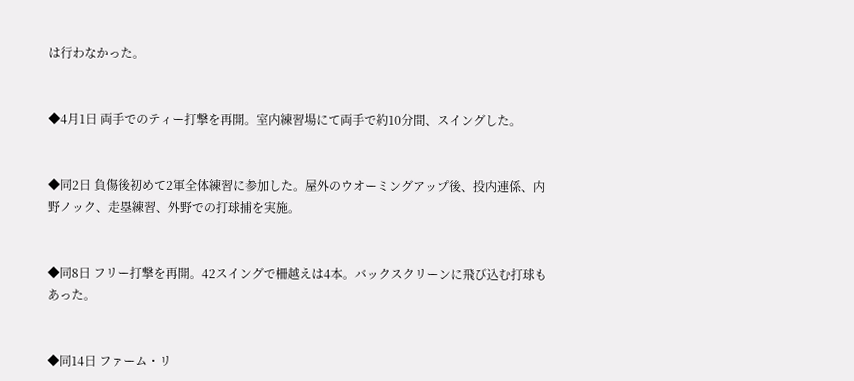は行わなかった。


◆4月1日 両手でのティー打撃を再開。室内練習場にて両手で約10分間、スイングした。


◆同2日 負傷後初めて2軍全体練習に参加した。屋外のウオーミングアップ後、投内連係、内野ノック、走塁練習、外野での打球捕を実施。


◆同8日 フリー打撃を再開。42スイングで柵越えは4本。バックスクリーンに飛び込む打球もあった。


◆同14日 ファーム・リ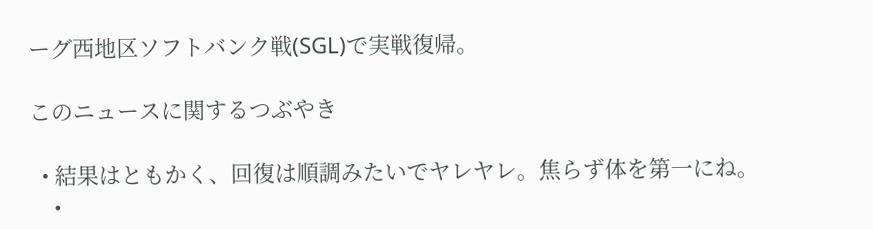ーグ西地区ソフトバンク戦(SGL)で実戦復帰。

このニュースに関するつぶやき

  • 結果はともかく、回復は順調みたいでヤレヤレ。焦らず体を第一にね。
    •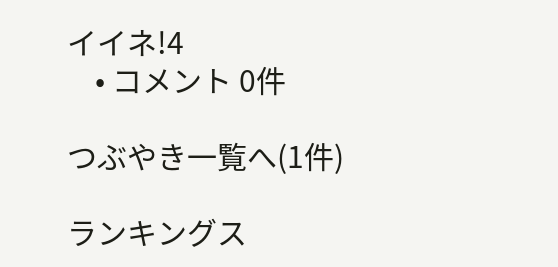イイネ!4
    • コメント 0件

つぶやき一覧へ(1件)

ランキングス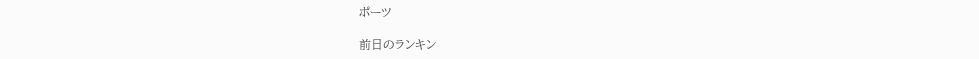ポーツ

前日のランキン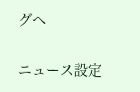グへ

ニュース設定